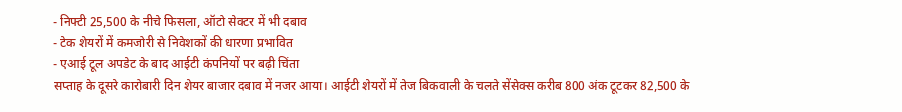- निफ्टी 25,500 के नीचे फिसला, ऑटो सेक्टर में भी दबाव
- टेक शेयरों में कमजोरी से निवेशकों की धारणा प्रभावित
- एआई टूल अपडेट के बाद आईटी कंपनियों पर बढ़ी चिंता
सप्ताह के दूसरे कारोबारी दिन शेयर बाजार दबाव में नजर आया। आईटी शेयरों में तेज बिकवाली के चलते सेंसेक्स करीब 800 अंक टूटकर 82,500 के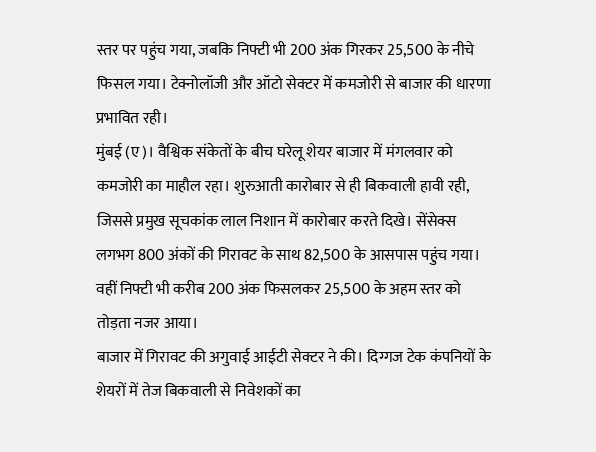स्तर पर पहुंच गया, जबकि निफ्टी भी 200 अंक गिरकर 25,500 के नीचे फिसल गया। टेक्नोलॉजी और ऑटो सेक्टर में कमजोरी से बाजार की धारणा प्रभावित रही।
मुंबई (ए)। वैश्विक संकेतों के बीच घरेलू शेयर बाजार में मंगलवार को कमजोरी का माहौल रहा। शुरुआती कारोबार से ही बिकवाली हावी रही, जिससे प्रमुख सूचकांक लाल निशान में कारोबार करते दिखे। सेंसेक्स लगभग 800 अंकों की गिरावट के साथ 82,500 के आसपास पहुंच गया। वहीं निफ्टी भी करीब 200 अंक फिसलकर 25,500 के अहम स्तर को तोड़ता नजर आया।
बाजार में गिरावट की अगुवाई आईटी सेक्टर ने की। दिग्गज टेक कंपनियों के शेयरों में तेज बिकवाली से निवेशकों का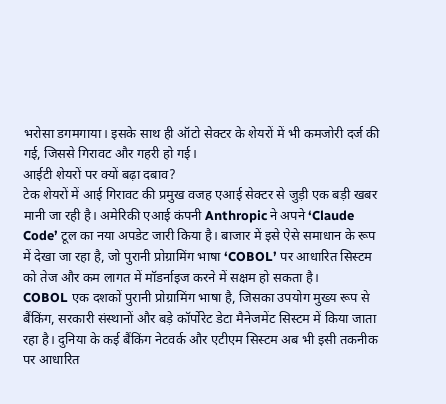भरोसा डगमगाया। इसके साथ ही ऑटो सेक्टर के शेयरों में भी कमजोरी दर्ज की गई, जिससे गिरावट और गहरी हो गई।
आईटी शेयरों पर क्यों बढ़ा दबाव?
टेक शेयरों में आई गिरावट की प्रमुख वजह एआई सेक्टर से जुड़ी एक बड़ी खबर मानी जा रही है। अमेरिकी एआई कंपनी Anthropic ने अपने ‘Claude Code’ टूल का नया अपडेट जारी किया है। बाजार में इसे ऐसे समाधान के रूप में देखा जा रहा है, जो पुरानी प्रोग्रामिंग भाषा ‘COBOL’ पर आधारित सिस्टम को तेज और कम लागत में मॉडर्नाइज करने में सक्षम हो सकता है।
COBOL एक दशकों पुरानी प्रोग्रामिंग भाषा है, जिसका उपयोग मुख्य रूप से बैंकिंग, सरकारी संस्थानों और बड़े कॉर्पोरेट डेटा मैनेजमेंट सिस्टम में किया जाता रहा है। दुनिया के कई बैंकिंग नेटवर्क और एटीएम सिस्टम अब भी इसी तकनीक पर आधारित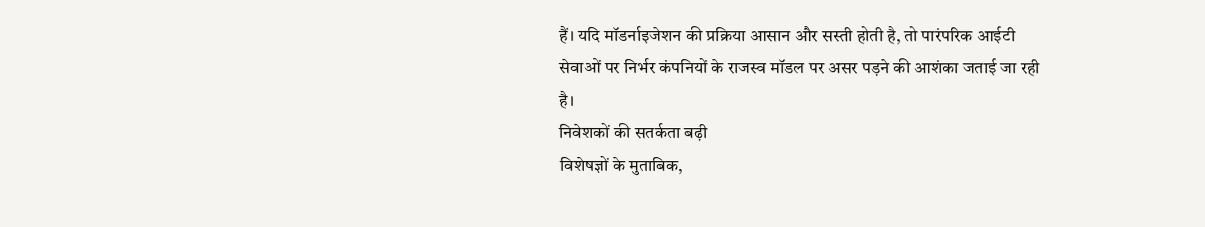हैं। यदि मॉडर्नाइजेशन की प्रक्रिया आसान और सस्ती होती है, तो पारंपरिक आईटी सेवाओं पर निर्भर कंपनियों के राजस्व मॉडल पर असर पड़ने की आशंका जताई जा रही है।
निवेशकों की सतर्कता बढ़ी
विशेषज्ञों के मुताबिक,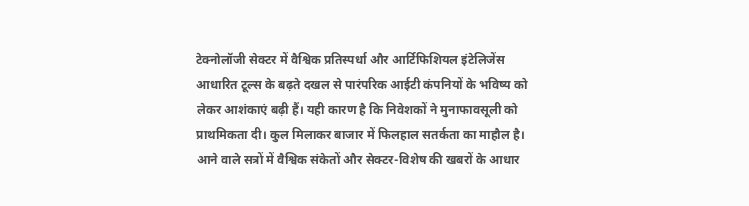टेक्नोलॉजी सेक्टर में वैश्विक प्रतिस्पर्धा और आर्टिफिशियल इंटेलिजेंस आधारित टूल्स के बढ़ते दखल से पारंपरिक आईटी कंपनियों के भविष्य को लेकर आशंकाएं बढ़ी हैं। यही कारण है कि निवेशकों ने मुनाफावसूली को प्राथमिकता दी। कुल मिलाकर बाजार में फिलहाल सतर्कता का माहौल है। आने वाले सत्रों में वैश्विक संकेतों और सेक्टर-विशेष की खबरों के आधार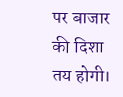पर बाजार की दिशा तय होगी।